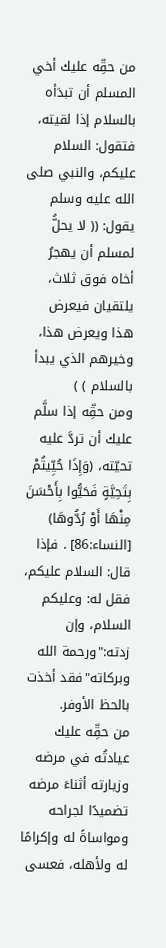من حقِّه عليك أخي المسلم أن تبدَأه بالسلام إذا لقيته، فتقول: السلام عليكم، والنبي صلى الله عليه وسلم يقول: (( لا يحلُّ لمسلم أن يهجرُ أخاه فوق ثلاث، يلتقيان فيعرض هذا ويعرض هذا، وخيرهم الذي يبدأ بالسلام ) )
ومن حقِّه إذا سلَّم عليك أن تردَّ عليه تحيّته، (وَإِذَا حُيِّيتُمْ بِتَحِيَّةٍ فَحَيُّوا بِأَحْسَنَ مِنْهَا أَوْ رُدُّوهَا) [النساء:86] . فإذا قال: السلام عليكم، فقل له: وعليكم السلام، وإن زدته:"ورحمة الله وبركاته"فقد أخذت بالحظ الأوفر.
من حقِّه عليك عيادتُه في مرضه وزيارته أثناءَ مرضه تضميدًا لجراحه ومواساةً له وإكرامًا له ولأهله، فعسى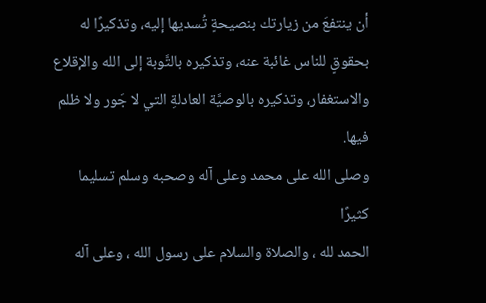أن ينتفعَ من زيارتك بنصيحةٍ تُسديها إليه، وتذكيرًا له بحقوقٍ للناس غائبة عنه، وتذكيره بالتَّوبة إلى الله والإقلاع والاستغفار، وتذكيره بالوصيَّة العادلةِ التي لا جَور ولا ظلم فيها.
وصلى الله على محمد وعلى آله وصحبه وسلم تسليما كثيرًا
الحمد لله ، والصلاة والسلام على رسول الله ، وعلى آله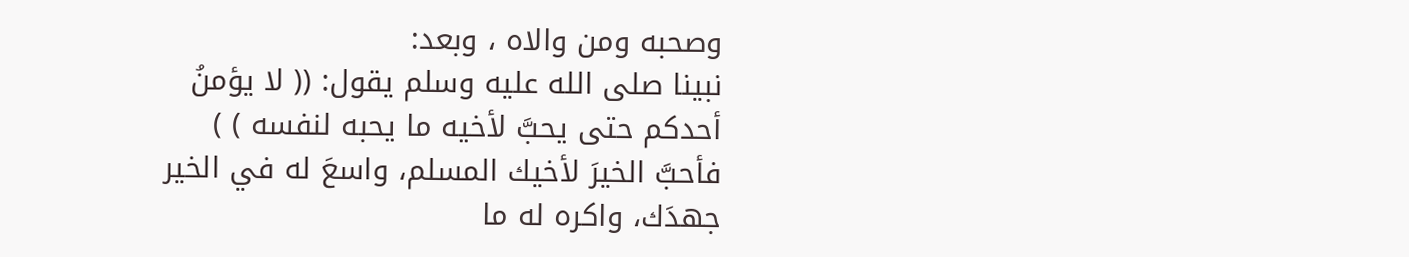وصحبه ومن والاه ، وبعد:
نبينا صلى الله عليه وسلم يقول: (( لا يؤمنُ أحدكم حتى يحبَّ لأخيه ما يحبه لنفسه ) )
فأحبَّ الخيرَ لأخيك المسلم، واسعَ له في الخير جهدَك، واكره له ما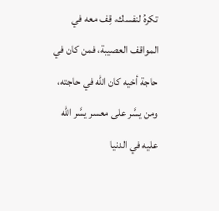تكرهُ لنفسك، قِف معه في المواقف العصيبة، فمن كان في حاجة أخيه كان الله في حاجته، ومن يسَّر على معسر يسَّر الله عليه في الدنيا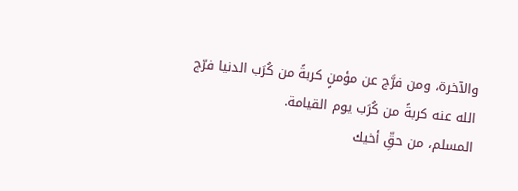والآخرة، ومن فرَّج عن مؤمنٍ كربةً من كُرَب الدنيا فرّج الله عنه كربةً من كُرَب يوم القيامة.
المسلم، من حقِّ أخيك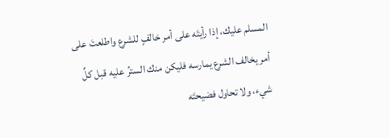المسلم عليك، إذا رأيتَه على أمر خالفٍ للشرع واطلعتَ على أمر يخالف الشرع يمارسه فليكن منك السترُ عليه قبل كلِّ شيء، ولا تحاول فضيحتَه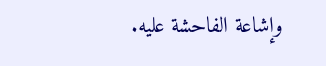وإشاعة الفاحشة عليه.